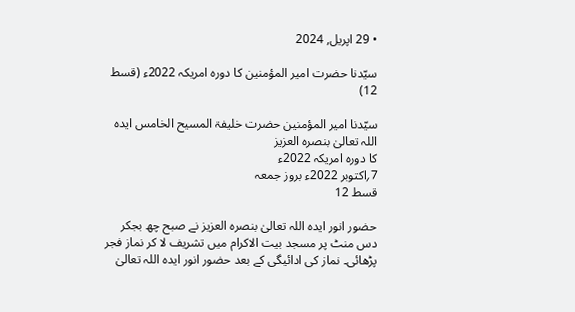• 29 اپریل, 2024

سیّدنا حضرت امیر المؤمنین کا دورہ امریکہ 2022ء (قسط 12)

سیّدنا امیر المؤمنین حضرت خلیفۃ المسیح الخامس ایدہ اللہ تعالیٰ بنصرہ العزیز
کا دورہ امریکہ 2022ء
7؍اکتوبر 2022ء بروز جمعہ
قسط 12

حضور انور ایدہ اللہ تعالیٰ بنصرہ العزیز نے صبح چھ بجکر دس منٹ پر مسجد بیت الاکرام میں تشریف لا کر نماز فجر پڑھائی۔ نماز کی ادائیگی کے بعد حضور انور ایدہ اللہ تعالیٰ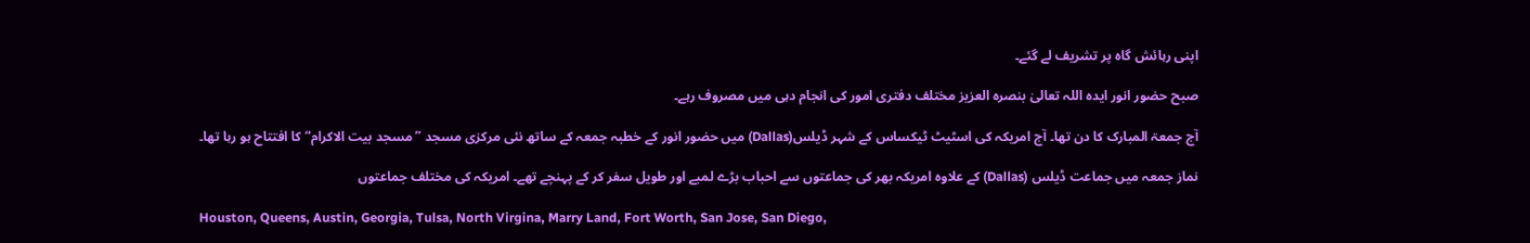اپنی رہائش گاہ پر تشریف لے گئے۔

صبح حضور انور ایدہ اللہ تعالیٰ بنصرہ العزیز مختلف دفتری امور کی انجام دہی میں مصروف رہے۔

آج جمعۃ المبارک کا دن تھا۔ آج امریکہ کی اسٹیٹ ٹیکساس کے شہر ڈیلس(Dallas) میں حضور انور کے خطبہ جمعہ کے ساتھ نئی مرکزی مسجد ’’مسجد بیت الاکرام‘‘ کا افتتاح ہو رہا تھا۔

نماز جمعہ میں جماعت ڈیلس (Dallas) کے علاوہ امریکہ بھر کی جماعتوں سے احباب بڑے لمبے اور طویل سفر کر کے پہنچے تھے۔ امریکہ کی مختلف جماعتوں

Houston, Queens, Austin, Georgia, Tulsa, North Virgina, Marry Land, Fort Worth, San Jose, San Diego,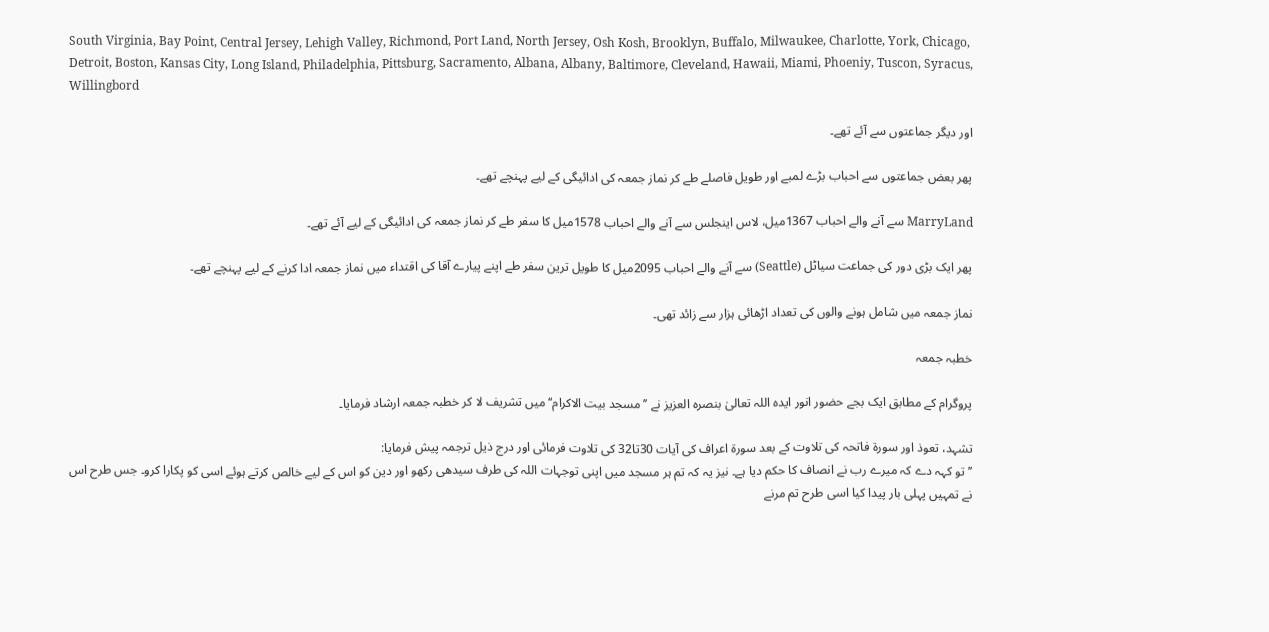South Virginia, Bay Point, Central Jersey, Lehigh Valley, Richmond, Port Land, North Jersey, Osh Kosh, Brooklyn, Buffalo, Milwaukee, Charlotte, York, Chicago, Detroit, Boston, Kansas City, Long Island, Philadelphia, Pittsburg, Sacramento, Albana, Albany, Baltimore, Cleveland, Hawaii, Miami, Phoeniy, Tuscon, Syracus, Willingbord

اور دیگر جماعتوں سے آئے تھے۔

پھر بعض جماعتوں سے احباب بڑے لمبے اور طویل فاصلے طے کر نماز جمعہ کی ادائیگی کے لیے پہنچے تھے۔

MarryLand سے آنے والے احباب 1367میل، لاس اینجلس سے آنے والے احباب 1578میل کا سفر طے کر نماز جمعہ کی ادائیگی کے لیے آئے تھے۔

پھر ایک بڑی دور کی جماعت سیاٹل (Seattle) سے آنے والے احباب 2095میل کا طویل ترین سفر طے اپنے پیارے آقا کی اقتداء میں نماز جمعہ ادا کرنے کے لیے پہنچے تھے۔

نماز جمعہ میں شامل ہونے والوں کی تعداد اڑھائی ہزار سے زائد تھی۔

خطبہ جمعہ

پروگرام کے مطابق ایک بجے حضور انور ایدہ اللہ تعالیٰ بنصرہ العزیز نے ’’مسجد بیت الاکرام‘‘ میں تشریف لا کر خطبہ جمعہ ارشاد فرمایا۔

تشہد، تعوذ اور سورۃ فاتحہ کی تلاوت کے بعد سورۃ اعراف کی آیات 30تا32 کی تلاوت فرمائی اور درج ذیل ترجمہ پیش فرمایا:
’’تو کہہ دے کہ میرے رب نے انصاف کا حکم دیا ہے۔ نیز یہ کہ تم ہر مسجد میں اپنی توجہات اللہ کی طرف سیدھی رکھو اور دین کو اس کے لیے خالص کرتے ہوئے اسی کو پکارا کرو۔ جس طرح اس نے تمہیں پہلی بار پیدا کیا اسی طرح تم مرنے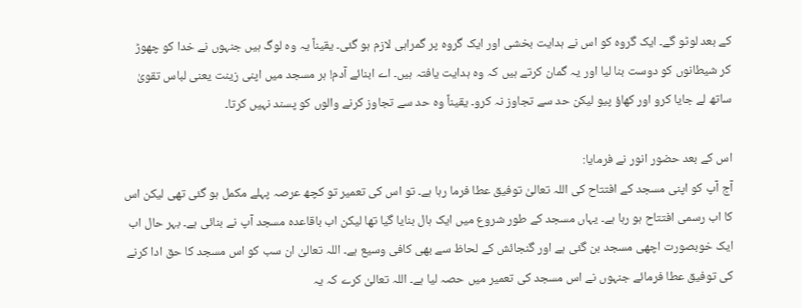کے بعد لوٹو گے۔ ایک گروہ کو اس نے ہدایت بخشی اور ایک گروہ پر گمراہی لازم ہو گئی۔ یقیناً یہ وہ لوگ ہیں جنہوں نے خدا کو چھوڑ کر شیطانوں کو دوست بنا لیا اور یہ گمان کرتے ہیں کہ وہ ہدایت یافتہ ہیں۔ اے ابنائے آدم! ہر مسجد میں اپنی زینت یعنی لباس تقویٰ ساتھ لے جایا کرو اور کھاؤ پیو لیکن حد سے تجاوز نہ کرو۔ یقیناً وہ حد سے تجاوز کرنے والوں کو پسند نہیں کرتا۔

اس کے بعد حضور انور نے فرمایا:
آج آپ کو اپنی مسجد کے افتتاح کی اللہ تعالیٰ توفیق عطا فرما رہا ہے۔ تو اس کی تعمیر تو کچھ عرصہ پہلے مکمل ہو گئی تھی لیکن اس کا اب رسمی افتتاح ہو رہا ہے۔ یہاں مسجد کے طور شروع میں ایک ہال بنایا گیا تھا لیکن اب باقاعدہ مسجد آپ نے بنائی ہے۔ بہر حال اب ایک خوبصورت اچھی مسجد بن گئی ہے اور گنجائش کے لحاظ سے بھی کافی وسیع ہے۔ اللہ تعالیٰ ان سب کو اس مسجد کا حق ادا کرنے کی توفیق عطا فرمائے جنہوں نے اس مسجد کی تعمیر میں حصہ لیا ہے۔ اللہ تعالیٰ کرے کہ یہ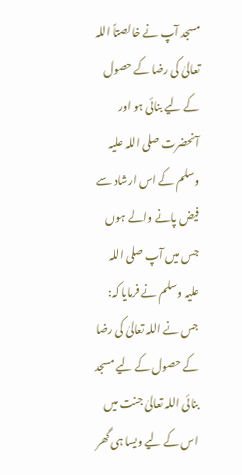مسجد آپ نے خالصتاً اللہ تعالیٰ کی رضا کے حصول کے لیے بنائی ہو اور آنحضرت صلی اللہ علیہ وسلم کے اس ارشاد سے فیض پانے والے ہوں جس میں آپ صلی اللہ علیہ وسلم نے فرمایا کہ: جس نے اللہ تعالیٰ کی رضا کے حصول کے لیے مسجد بنائی اللہ تعالیٰ جنت میں اس کے لیے ویسا ہی گھر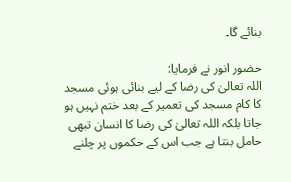بنائے گا۔

حضور انور نے فرمایا:
اللہ تعالیٰ کی رضا کے لیے بنائی ہوئی مسجد کا کام مسجد کی تعمیر کے بعد ختم نہیں ہو جاتا بلکہ اللہ تعالیٰ کی رضا کا انسان تبھی حامل بنتا ہے جب اس کے حکموں پر چلنے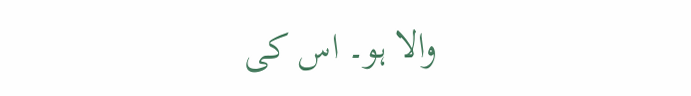والا ہو۔ اس کی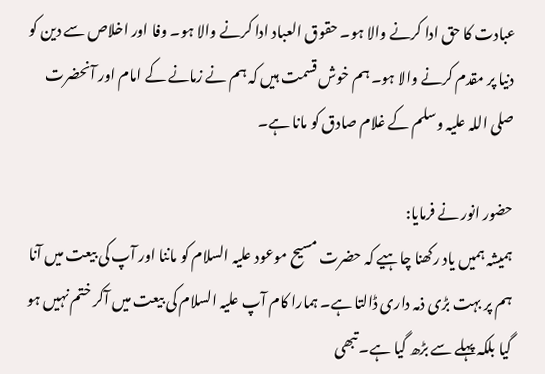عبادت کا حق ادا کرنے والا ہو۔ حقوق العباد ادا کرنے والا ہو۔ وفا اور اخلاص سے دین کو دنیا پر مقدم کرنے والا ہو۔ ہم خوش قسمت ہیں کہ ہم نے زمانے کے امام اور آنحضرت صلی اللہ علیہ وسلم کے غلام صادق کو مانا ہے۔

حضور انور نے فرمایا:
ہمیشہ ہمیں یاد رکھنا چاہیے کہ حضرت مسیح موعود علیہ السلام کو ماننا اور آپ کی بیعت میں آنا ہم پر بہت بڑی ذمہ داری ڈالتا ہے۔ ہمارا کام آپ علیہ السلام کی بیعت میں آکر ختم نہیں ہو گیا بلکہ پہلے سے بڑھ گیا ہے۔ تبھی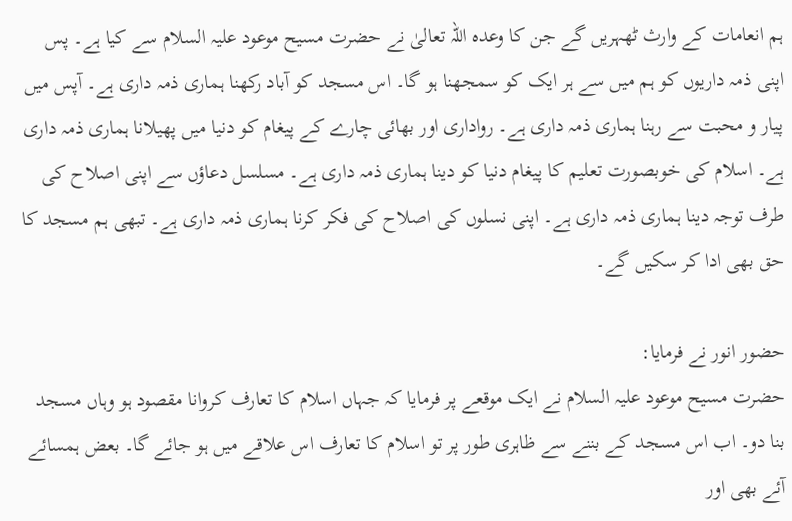ہم انعامات کے وارث ٹھہریں گے جن کا وعدہ اللہ تعالیٰ نے حضرت مسیح موعود علیہ السلام سے کیا ہے۔ پس اپنی ذمہ داریوں کو ہم میں سے ہر ایک کو سمجھنا ہو گا۔ اس مسجد کو آباد رکھنا ہماری ذمہ داری ہے۔ آپس میں پیار و محبت سے رہنا ہماری ذمہ داری ہے۔ رواداری اور بھائی چارے کے پیغام کو دنیا میں پھیلانا ہماری ذمہ داری ہے۔ اسلام کی خوبصورت تعلیم کا پیغام دنیا کو دینا ہماری ذمہ داری ہے۔ مسلسل دعاؤں سے اپنی اصلاح کی طرف توجہ دینا ہماری ذمہ داری ہے۔ اپنی نسلوں کی اصلاح کی فکر کرنا ہماری ذمہ داری ہے۔ تبھی ہم مسجد کا حق بھی ادا کر سکیں گے۔

حضور انور نے فرمایا:
حضرت مسیح موعود علیہ السلام نے ایک موقعے پر فرمایا کہ جہاں اسلام کا تعارف کروانا مقصود ہو وہاں مسجد بنا دو۔ اب اس مسجد کے بننے سے ظاہری طور پر تو اسلام کا تعارف اس علاقے میں ہو جائے گا۔ بعض ہمسائے آئے بھی اور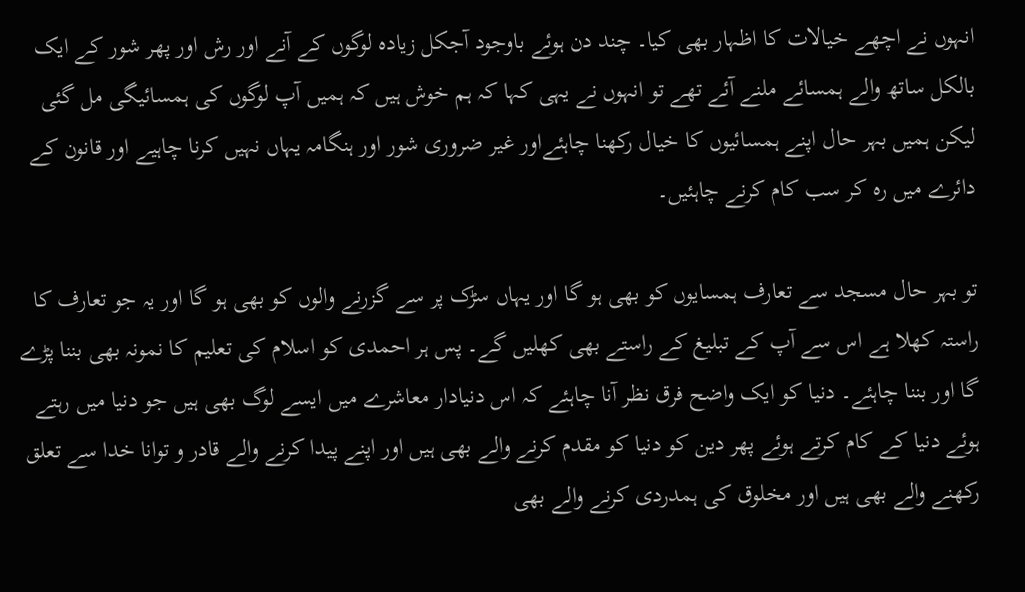انہوں نے اچھے خیالات کا اظہار بھی کیا۔ چند دن ہوئے باوجود آجکل زیادہ لوگوں کے آنے اور رش اور پھر شور کے ایک بالکل ساتھ والے ہمسائے ملنے آئے تھے تو انہوں نے یہی کہا کہ ہم خوش ہیں کہ ہمیں آپ لوگوں کی ہمسائیگی مل گئی لیکن ہمیں بہر حال اپنے ہمسائیوں کا خیال رکھنا چاہئےاور غیر ضروری شور اور ہنگامہ یہاں نہیں کرنا چاہیے اور قانون کے دائرے میں رہ کر سب کام کرنے چاہئیں۔

تو بہر حال مسجد سے تعارف ہمسایوں کو بھی ہو گا اور یہاں سڑک پر سے گزرنے والوں کو بھی ہو گا اور یہ جو تعارف کا راستہ کھلا ہے اس سے آپ کے تبلیغ کے راستے بھی کھلیں گے۔ پس ہر احمدی کو اسلام کی تعلیم کا نمونہ بھی بننا پڑے گا اور بننا چاہئے۔ دنیا کو ایک واضح فرق نظر آنا چاہئے کہ اس دنیادار معاشرے میں ایسے لوگ بھی ہیں جو دنیا میں رہتے ہوئے دنیا کے کام کرتے ہوئے پھر دین کو دنیا کو مقدم کرنے والے بھی ہیں اور اپنے پیدا کرنے والے قادر و توانا خدا سے تعلق رکھنے والے بھی ہیں اور مخلوق کی ہمدردی کرنے والے بھی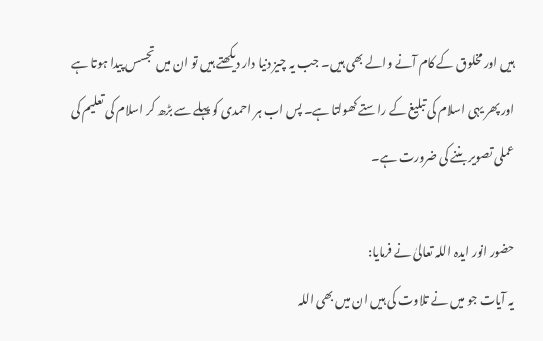ہیں اور مخلوق کے کام آنے والے بھی ہیں۔ جب یہ چیز دنیا دار دیکھتے ہیں تو ان میں تجسس پیدا ہوتا ہے اور پھر یہی اسلام کی تبلیغ کے راستے کھولتا ہے۔ پس اب ہر احمدی کو پہلے سے بڑھ کر اسلام کی تعلیم کی عملی تصویر بننے کی ضرورت ہے۔

حضور انور ایدہ اللہ تعالیٰ نے فرمایا:
یہ آیات جو میں نے تلاوت کی ہیں ان میں بھی اللہ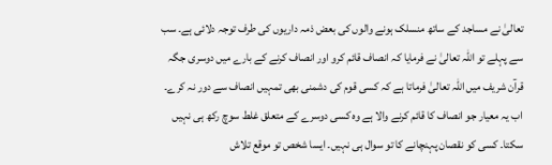تعالیٰ نے مساجد کے ساتھ منسلک ہونے والوں کی بعض ذمہ داریوں کی طرف توجہ دلائی ہے۔ سب سے پہلے تو اللہ تعالیٰ نے فرمایا کہ انصاف قائم کرو اور انصاف کرنے کے بارے میں دوسری جگہ قرآن شریف میں اللہ تعالیٰ فرماتا ہے کہ کسی قوم کی دشمنی بھی تمہیں انصاف سے دور نہ کرے۔ اب یہ معیار جو انصاف کا قائم کرنے والا ہے وہ کسی دوسرے کے متعلق غلط سوچ رکھ ہی نہیں سکتا۔ کسی کو نقصان پہنچانے کا تو سوال ہی نہیں۔ ایسا شخص تو موقع تلاش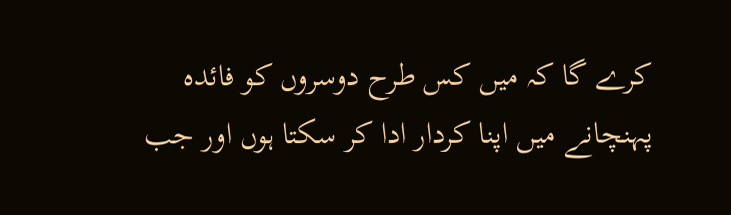کرے گا کہ میں کس طرح دوسروں کو فائدہ پہنچانے میں اپنا کردار ادا کر سکتا ہوں اور جب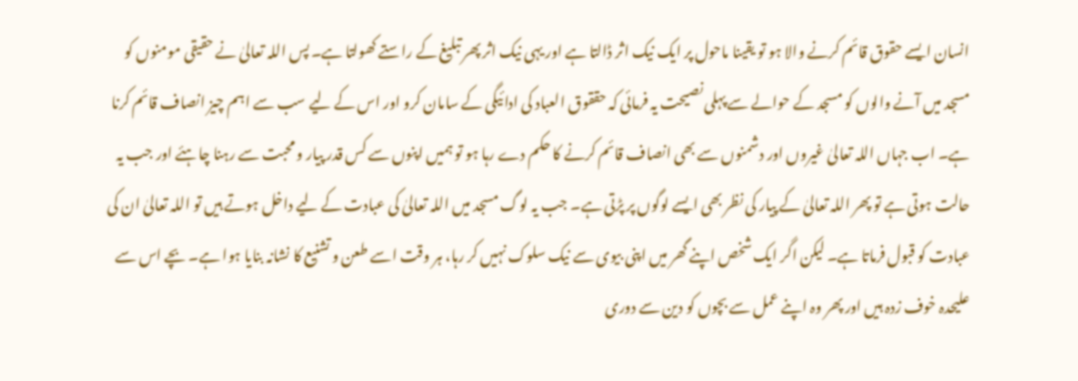انسان ایسے حقوق قائم کرنے والا ہو تو یقینا ماحول پر ایک نیک اثر ڈالتا ہے اور یہی نیک اثر پھر تبلیغ کے راستے کھولتا ہے۔ پس اللہ تعالیٰ نے حقیقی مومنوں کو مسجد میں آنے والوں کو مسجد کے حوالے سے پہلی نصیحت یہ فرمائی کہ حققوق العباد کی ادائیگی کے سامان کرو اور اس کے لیے سب سے اہم چیز انصاف قائم کرنا ہے۔ اب جہاں اللہ تعالیٰ غیروں اور دشمنوں سے بھی انصاف قائم کرنے کا حکم دے رہا ہو تو ہمیں اپنوں سے کس قدر پیار و محبت سے رہنا چاہئے اور جب یہ حالت ہوتی ہے تو پھر اللہ تعالیٰ کے پیار کی نظر بھی ایسے لوگوں پر پڑتی ہے۔ جب یہ لوگ مسجد میں اللہ تعالیٰ کی عبادت کے لیے داخل ہوتے ہیں تو اللہ تعالیٰ ان کی عبادت کو قبول فرماتا ہے۔ لیکن اگر ایک شخص اپنے گھر میں اپنی بیوی سے نیک سلوک نہیں کر رہا، ہر وقت اسے طعن و تشنیع کا نشانہ بنایا ہوا ہے۔ بچے اس سے علیحدہ خوف زدہ ہیں اور پھر وہ اپنے عمل سے بچوں کو دین سے دوری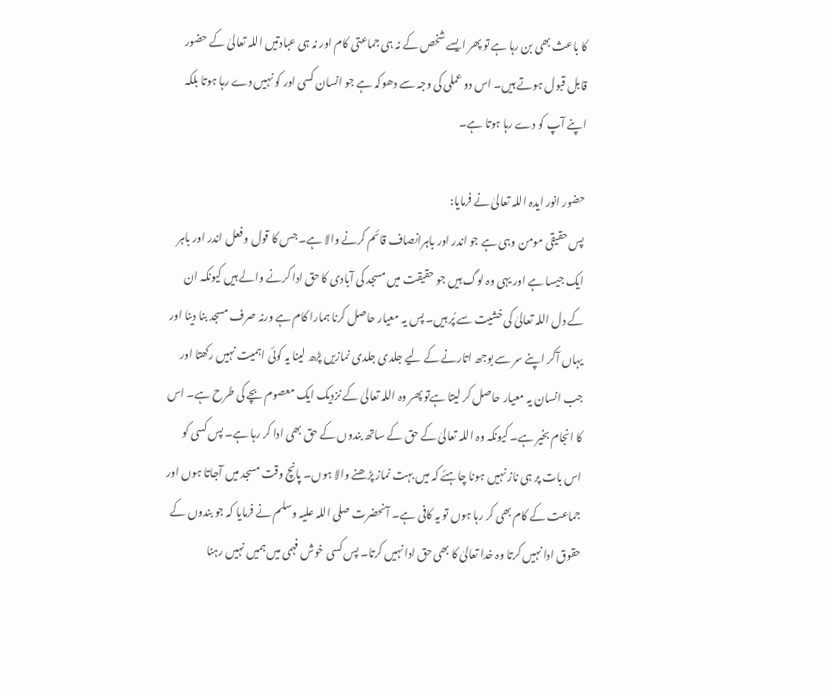کا باعث بھی بن رہا ہے تو پھر ایسے شخص کے نہ ہی جماعتی کام اور نہ ہی عبادتیں اللہ تعالیٰ کے حضور قابل قبول ہوتے ہیں۔ اس دو عملی کی وجہ سے دھوکہ ہے جو انسان کسی اور کو نہیں دے رہا ہوتا بلکہ اپنے آپ کو دے رہا ہوتا ہے۔

حضور انور ایدہ اللہ تعالیٰ نے فرمایا:
پس حقیقی مومن وہی ہے جو اندر اور باہرانصاف قائم کرنے والا ہے۔ جس کا قول و فعل اندر اور باہر ایک جیسا ہے اور یہی وہ لوگ ہیں جو حقیقت میں مسجد کی آبادی کا حق ادا کرنے والے ہیں کیونکہ ان کے دل اللہ تعالیٰ کی خشیت سے پُر ہیں۔ پس یہ معیار حاصل کرنا ہمارا کام ہے ورنہ صرف مسجد بنا دینا اور یہاں آکر اپنے سر سے بوجھ اتارنے کے لیے جلدی جلدی نمازیں پڑھ لینا یہ کوئی اہمیت نہیں رکھتا اور جب انسان یہ معیار حاصل کر لیتا ہےتو پھر وہ اللہ تعالیٰ کے نزدیک ایک معصوم بچے کی طرح ہے۔ اس کا انجام بخیر ہے۔ کیونکہ وہ اللہ تعالیٰ کے حق کے ساتھ بندوں کے حق بھی ادا کر رہا ہے۔ پس کسی کو اس بات پر ہی ناز نہیں ہونا چاہئے کہ میں بہت نماز پڑھنے والا ہوں۔ پانچ وقت مسجد میں آجاتا ہوں اور جماعت کے کام بھی کر رہا ہوں تو یہ کافی ہے۔ آنحضرت صلی اللہ علیہ وسلم نے فرمایا کہ جو بندوں کے حقوق ادا نہیں کرتا وہ خدا تعالیٰ کا بھی حق ادا نہیں کرتا۔ پس کسی خوش فہمی میں ہمیں نہیں رہنا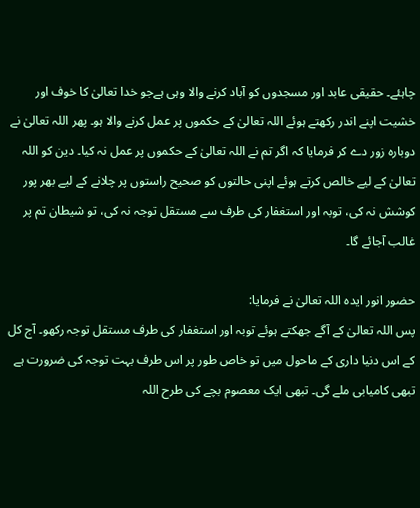چاہئے۔ حقیقی عابد اور مسجدوں کو آباد کرنے والا وہی ہےجو خدا تعالیٰ کا خوف اور خشیت اپنے اندر رکھتے ہوئے اللہ تعالیٰ کے حکموں پر عمل کرنے والا ہو۔ پھر اللہ تعالیٰ نے دوبارہ زور دے کر فرمایا کہ اگر تم نے اللہ تعالیٰ کے حکموں پر عمل نہ کیا۔ دین کو اللہ تعالیٰ کے لیے خالص کرتے ہوئے اپنی حالتوں کو صحیح راستوں پر چلانے کے لیے بھر پور کوشش نہ کی، توبہ اور استغفار کی طرف سے مستقل توجہ نہ کی، تو شیطان تم پر غالب آجائے گا۔

حضور انور ایدہ اللہ تعالیٰ نے فرمایا:
پس اللہ تعالیٰ کے آگے جھکتے ہوئے توبہ اور استغفار کی طرف مستقل توجہ رکھو۔ آج کل کے اس دنیا داری کے ماحول میں تو خاص طور پر اس طرف بہت توجہ کی ضرورت ہے تبھی کامیابی ملے گی۔ تبھی ایک معصوم بچے کی طرح اللہ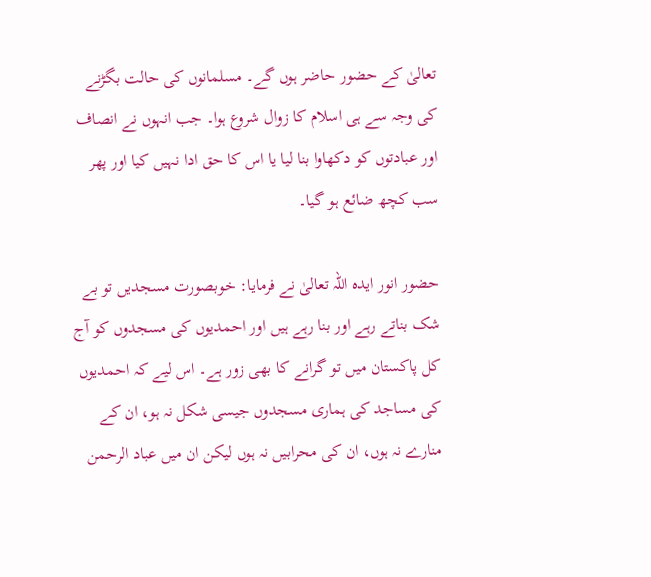تعالیٰ کے حضور حاضر ہوں گے۔ مسلمانوں کی حالت بگڑنے کی وجہ سے ہی اسلام کا زوال شروع ہوا۔ جب انہوں نے انصاف اور عبادتوں کو دکھاوا بنا لیا یا اس کا حق ادا نہیں کیا اور پھر سب کچھ ضائع ہو گیا۔

حضور انور ایدہ اللہ تعالیٰ نے فرمایا: خوبصورت مسجدیں تو بے شک بناتے رہے اور بنا رہے ہیں اور احمدیوں کی مسجدوں کو آج کل پاکستان میں تو گرانے کا بھی زور ہے۔ اس لیے کہ احمدیوں کی مساجد کی ہماری مسجدوں جیسی شکل نہ ہو، ان کے منارے نہ ہوں، ان کی محرابیں نہ ہوں لیکن ان میں عباد الرحمن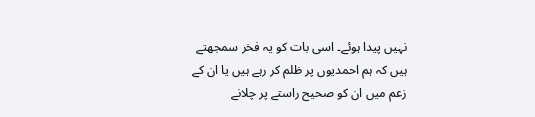نہیں پیدا ہوئے۔ اسی بات کو یہ فخر سمجھتے ہیں کہ ہم احمدیوں پر ظلم کر رہے ہیں یا ان کے زعم میں ان کو صحیح راستے پر چلانے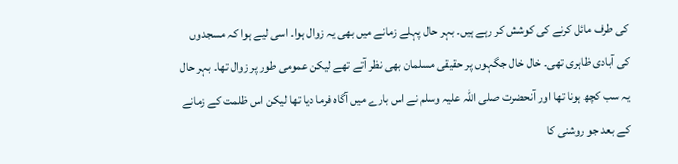کی طرف مائل کرنے کی کوشش کر رہے ہیں۔ بہر حال پہلے زمانے میں بھی یہ زوال ہوا۔ اسی لیے ہوا کہ مسجدوں کی آبادی ظاہری تھی۔ خال خال جگہوں پر حقیقی مسلمان بھی نظر آتے تھے لیکن عمومی طور پر زوال تھا۔ بہر حال یہ سب کچھ ہونا تھا اور آنحضرت صلی اللہ علیہ وسلم نے اس بارے میں آگاہ فرما دیا تھا لیکن اس ظلمت کے زمانے کے بعد جو روشنی کا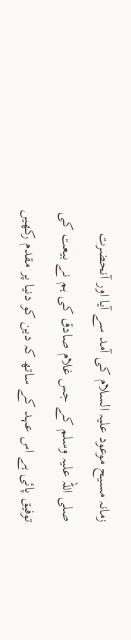زمانہ مسیح موعود علیہ السلام کی آمد سے آیا اور آنحضرت صلی اللہ علیہ وسلم کے جس غلام صادق کی ہم نے بیعت کی توفیق پائی ہے اس عہد کے ساتھ کہ دین کو دنیا پر مقدم رکھیں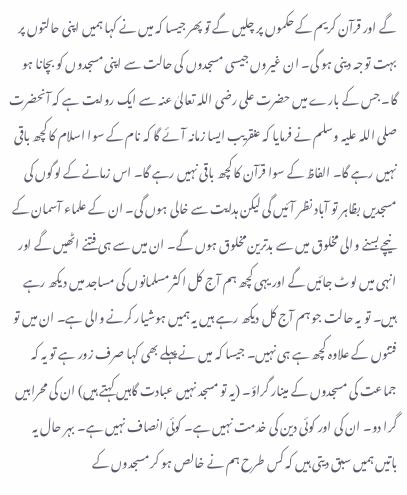گے اور قرآن کریم کے حکموں پر چلیں گے تو پھر جیسا کہ میں نے کہا ہمیں اپنی حالتوں پر بہت توجہ دینی ہو گی۔ ان غیروں جیسی مسجدوں کی حالت سے اپنی مسجدوں کو بچانا ہو گا۔ جس کے بارے میں حضرت علی رضی اللہ تعالیٰ عنہ سے ایک روایت ہے کہ آنحضرت صلی اللہ علیہ وسلم نے فرمایا کہ عنقریب ایسا زمانہ آئے گا کہ نام کے سوا اسلام کا کچھ باقی نہیں رہے گا۔ الفاظ کے سوا قرآن کا کچھ باقی نہیں رہے گا۔ اس زمانے کے لوگوں کی مسجدیں بظاہر تو آباد نظر آئیں گی لیکن ہدایت سے خالی ہوں گی۔ ان کے علماء آسمان کے نیچے بسنے والی مخلوق میں سے بدترین مخلوق ہوں گے۔ ان میں سے ہی فتنے اٹھیں گے اور انہی میں لوٹ جائیں گے اور یہی کچھ ہم آج کل اکثر مسلمانوں کی مساجد میں دیکھ رہے ہیں۔ تو یہ حالت جو ہم آج کل دیکھ رہے ہیں یہ ہمیں ہوشیار کرنے والی ہے۔ ان میں تو فتنوں کے علاوہ کچھ ہے ہی نہیں۔ جیسا کہ میں نے پہلے بھی کہا صرف زور ہے تو یہ کہ جماعت کی مسجدوں کے مینار گراؤ۔ (یہ تو مسجد نہیں عبادت گاہیں کہتے ہیں) ان کی محرابیں گرا دو۔ ان کی اور کوئی دین کی خدمت نہیں ہے۔ کوئی انصاف نہیں ہے۔ بہر حال یہ باتیں ہمیں سبق دیتی ہیں کہ کس طرح ہم نے خالص ہو کر مسجدوں کے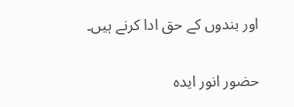اور بندوں کے حق ادا کرنے ہیں۔

حضور انور ایدہ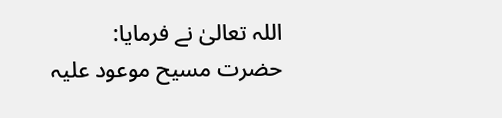اللہ تعالیٰ نے فرمایا:
حضرت مسیح موعود علیہ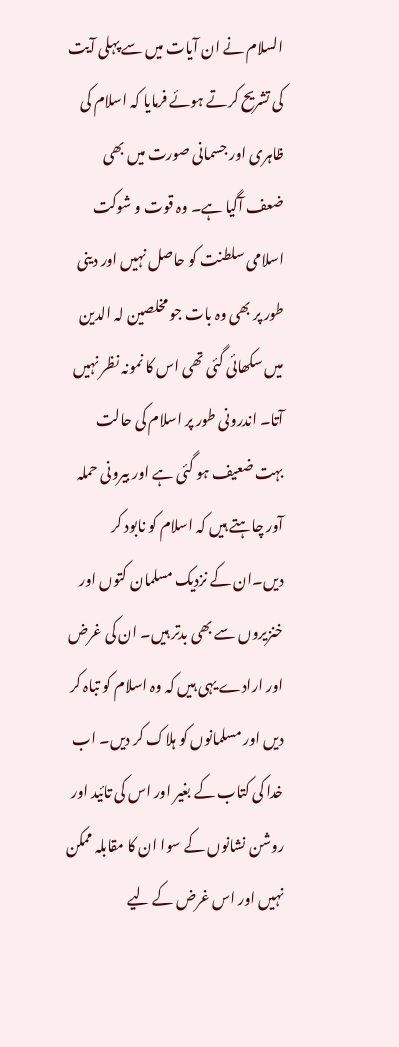السلام نے ان آیات میں سے پہلی آیت کی تشریح کرتے ہوئے فرمایا کہ اسلام کی ظاہری اور جسمانی صورت میں بھی ضعف آگیا ہے۔ وہ قوت و شوکت اسلامی سلطنت کو حاصل نہیں اور دینی طور پر بھی وہ بات جو مخلصین لہ الدین میں سکھائی گئی تھی اس کا نمونہ نظر نہیں آتا۔ اندرونی طور پر اسلام کی حالت بہت ضعیف ہو گئی ہے اور بیرونی حملہ آور چاہتے ہیں کہ اسلام کو نابود کر دیں۔ان کے نزدیک مسلمان کتوں اور خنزیروں سے بھی بدتر ہیں۔ ان کی غرض اور ارادے یہی ہیں کہ وہ اسلام کو تباہ کر دیں اور مسلمانوں کو ہلاک کر دیں۔ اب خدا کی کتاب کے بغیر اور اس کی تائید اور روشن نشانوں کے سوا ان کا مقابلہ ممکن نہیں اور اس غرض کے لیے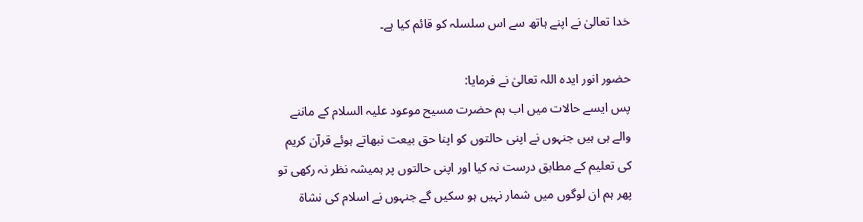خدا تعالیٰ نے اپنے ہاتھ سے اس سلسلہ کو قائم کیا ہے۔

حضور انور ایدہ اللہ تعالیٰ نے فرمایا:
پس ایسے حالات میں اب ہم حضرت مسیح موعود علیہ السلام کے ماننے والے ہی ہیں جنہوں نے اپنی حالتوں کو اپنا حق بیعت نبھاتے ہوئے قرآن کریم کی تعلیم کے مطابق درست نہ کیا اور اپنی حالتوں پر ہمیشہ نظر نہ رکھی تو پھر ہم ان لوگوں میں شمار نہیں ہو سکیں گے جنہوں نے اسلام کی نشاۃ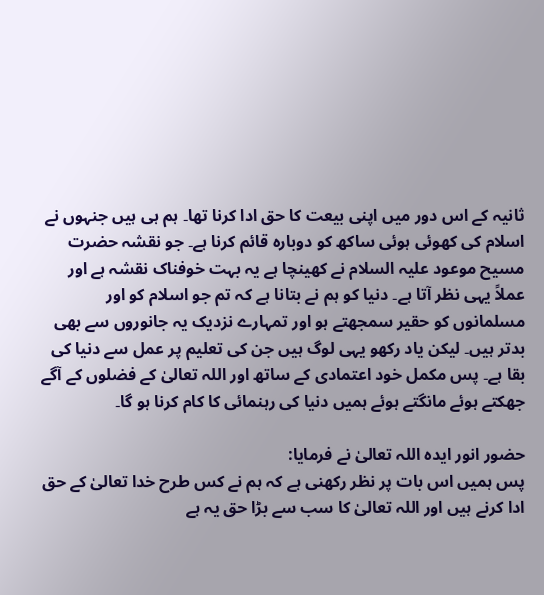ثانیہ کے اس دور میں اپنی بیعت کا حق ادا کرنا تھا۔ ہم ہی ہیں جنہوں نے اسلام کی کھوئی ہوئی ساکھ کو دوبارہ قائم کرنا ہے۔ جو نقشہ حضرت مسیح موعود علیہ السلام نے کھینچا ہے یہ بہت خوفناک نقشہ ہے اور عملاً یہی نظر آتا ہے۔ دنیا کو ہم نے بتانا ہے کہ تم جو اسلام کو اور مسلمانوں کو حقیر سمجھتے ہو اور تمہارے نزدیک یہ جانوروں سے بھی بدتر ہیں۔ لیکن یاد رکھو یہی لوگ ہیں جن کی تعلیم پر عمل سے دنیا کی بقا ہے۔ پس مکمل خود اعتمادی کے ساتھ اور اللہ تعالیٰ کے فضلوں کے آگے جھکتے ہوئے مانگتے ہوئے ہمیں دنیا کی رہنمائی کا کام کرنا ہو گا۔

حضور انور ایدہ اللہ تعالیٰ نے فرمایا:
پس ہمیں اس بات پر نظر رکھنی ہے کہ ہم نے کس طرح خدا تعالیٰ کے حق ادا کرنے ہیں اور اللہ تعالیٰ کا سب سے بڑا حق یہ ہے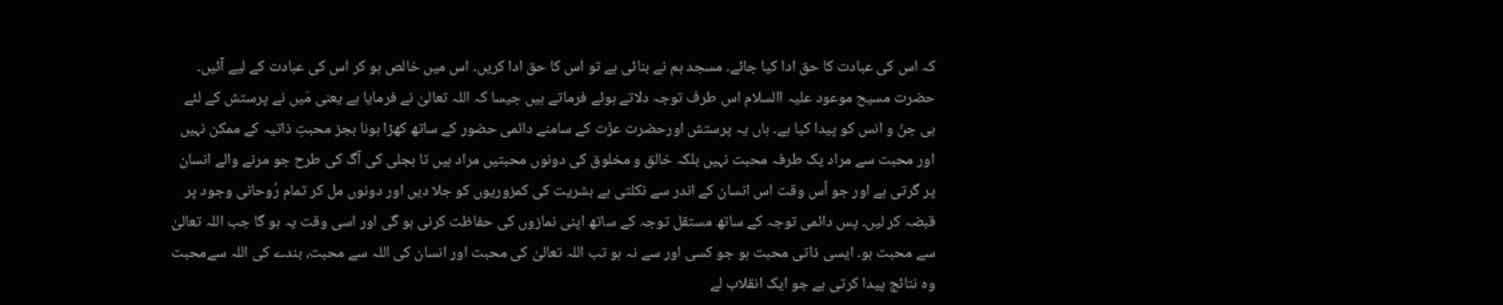کہ اس کی عبادت کا حق ادا کیا جائے۔ مسجد ہم نے بنائی ہے تو اس کا حق ادا کریں۔ اس میں خالص ہو کر اس کی عبادت کے لیے آئیں۔ حضرت مسیح موعود علیہ االسلام اس طرف توجہ دلاتے ہوئے فرماتے ہیں جیسا کہ اللہ تعالیٰ نے فرمایا ہے یعنی مَیں نے پرستش کے لئے ہی جنّ و انس کو پیدا کیا ہے۔ ہاں یہ پرستش اورحضرت عزّت کے سامنے دائمی حضور کے ساتھ کھڑا ہونا بجز محبتِ ذاتیہ کے ممکن نہیں اور محبت سے مراد یک طرفہ محبت نہیں بلکہ خالق و مخلوق کی دونوں محبتیں مراد ہیں تا بجلی کی آگ کی طرح جو مرنے والے انسان پر گرتی ہے اور جو اُس وقت اس انسان کے اندر سے نکلتی ہے بشریت کی کمزوریوں کو جلا دیں اور دونوں مل کر تمام رُوحانی وجود پر قبضہ کر لیں۔ پس دائمی توجہ کے ساتھ مستقل توجہ کے ساتھ اپنی نمازوں کی حفاظت کرنی ہو گی اور اسی وقت یہ ہو گا جب اللہ تعالیٰ سے محبت ہو۔ ایسی ذاتی محبت ہو جو کسی اور سے نہ ہو تب اللہ تعالیٰ کی محبت اور انسان کی اللہ سے محبت، بندے کی اللہ سےمحبت وہ نتائج پیدا کرتی ہے جو ایک انقلاب لے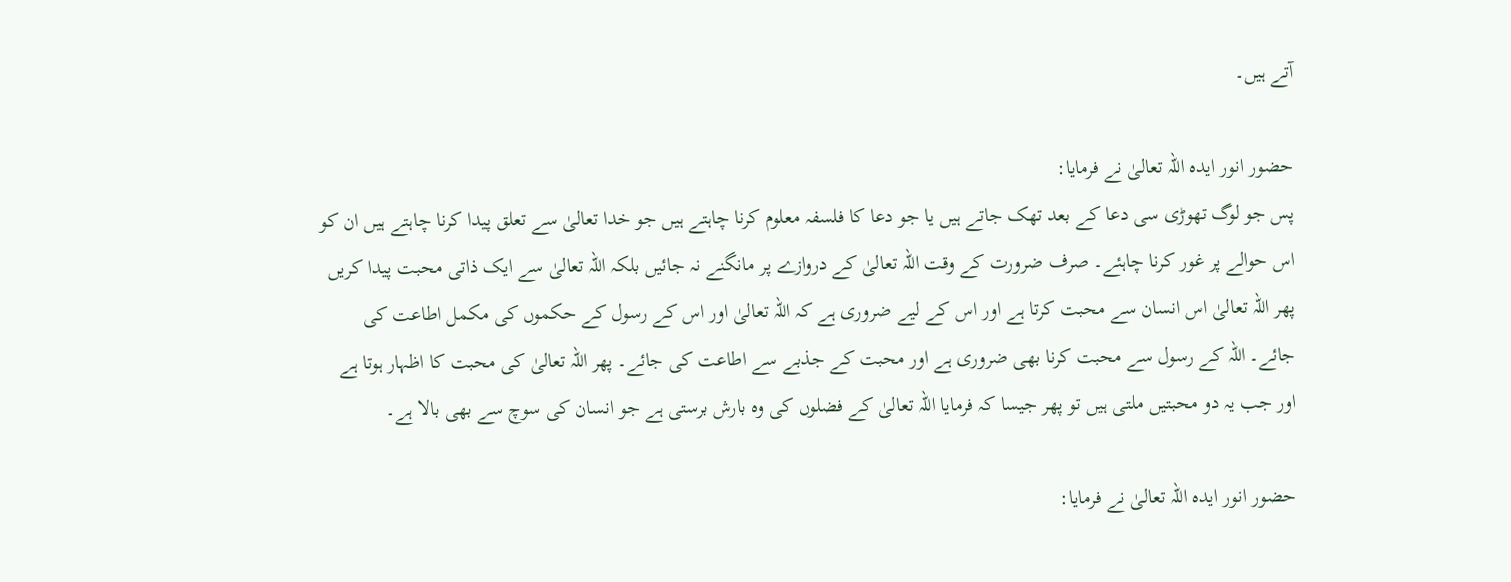آتے ہیں۔

حضور انور ایدہ اللہ تعالیٰ نے فرمایا:
پس جو لوگ تھوڑی سی دعا کے بعد تھک جاتے ہیں یا جو دعا کا فلسفہ معلوم کرنا چاہتے ہیں جو خدا تعالیٰ سے تعلق پیدا کرنا چاہتے ہیں ان کو اس حوالے پر غور کرنا چاہئے۔ صرف ضرورت کے وقت اللہ تعالیٰ کے دروازے پر مانگنے نہ جائیں بلکہ اللہ تعالیٰ سے ایک ذاتی محبت پیدا کریں پھر اللہ تعالیٰ اس انسان سے محبت کرتا ہے اور اس کے لیے ضروری ہے کہ اللہ تعالیٰ اور اس کے رسول کے حکموں کی مکمل اطاعت کی جائے۔ اللہ کے رسول سے محبت کرنا بھی ضروری ہے اور محبت کے جذبے سے اطاعت کی جائے۔ پھر اللہ تعالیٰ کی محبت کا اظہار ہوتا ہے اور جب یہ دو محبتیں ملتی ہیں تو پھر جیسا کہ فرمایا اللہ تعالیٰ کے فضلوں کی وہ بارش برستی ہے جو انسان کی سوچ سے بھی بالا ہے۔

حضور انور ایدہ اللہ تعالیٰ نے فرمایا: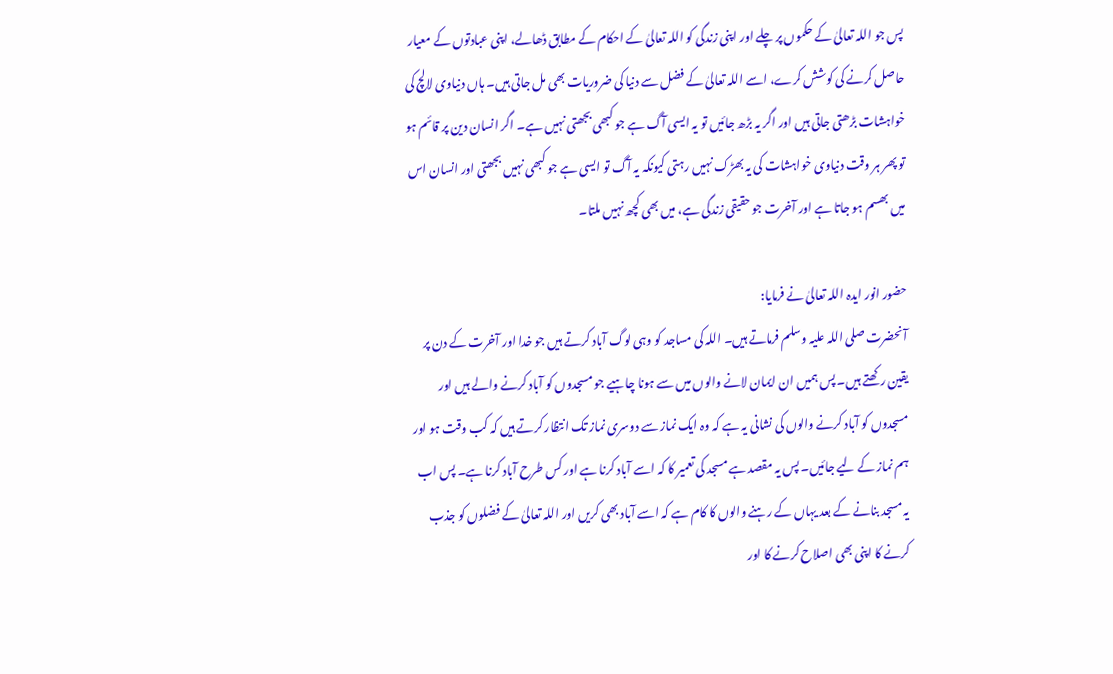پس جو اللہ تعالیٰ کے حکموں پر چلے اور اپنی زندگی کو اللہ تعالیٰ کے احکام کے مطابق ڈھالے، اپنی عبادتوں کے معیار حاصل کرنے کی کوشش کرے، اسے اللہ تعالیٰ کے فضل سے دنیا کی ضروریات بھی مل جاتی ہیں۔ ہاں دنیاوی لالچ کی خواہشات بڑھتی جاتی ہیں اور اگر یہ بڑھ جائیں تو یہ ایسی آگ ہے جو کبھی بجھتی نہیں ہے۔ اگر انسان دین پر قائم ہو تو پھر ہر وقت دنیاوی خواہشات کی یہ بھڑک نہیں رہتی کیونکہ یہ آگ تو ایسی ہے جو کبھی نہیں بجھتی اور انسان اس میں بھسم ہو جاتا ہے اور آخرت جو حقیقی زندگی ہے، میں بھی کچھ نہیں ملتا۔

حضور انور ایدہ اللہ تعالیٰ نے فرمایا:
آنحضرت صلی اللہ علیہ وسلم فرماتے ہیں۔ اللہ کی مساجد کو وہی لوگ آباد کرتے ہیں جو خدا اور آخرت کے دن پر یقین رکھتے ہیں۔ پس ہمیں ان ایمان لانے والوں میں سے ہونا چاہیے جو مسجدوں کو آباد کرنے والے ہیں اور مسجدوں کو آباد کرنے والوں کی نشانی یہ ہے کہ وہ ایک نماز سے دوسری نماز تک انتظار کرتے ہیں کہ کب وقت ہو اور ہم نماز کے لیے جائیں۔ پس یہ مقصد ہے مسجد کی تعمیر کا کہ اسے آباد کرنا ہے اور کس طرح آباد کرنا ہے۔ پس اب یہ مسجد بنانے کے بعد یہاں کے رہنے والوں کا کام ہے کہ اسے آباد بھی کریں اور اللہ تعالیٰ کے فضلوں کو جذب کرنے کا اپنی بھی اصلاح کرنے کا اور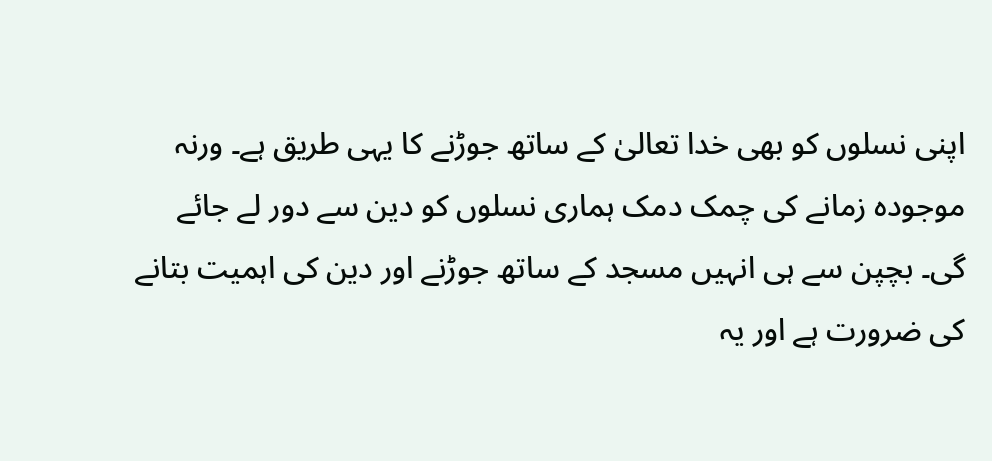اپنی نسلوں کو بھی خدا تعالیٰ کے ساتھ جوڑنے کا یہی طریق ہے۔ ورنہ موجودہ زمانے کی چمک دمک ہماری نسلوں کو دین سے دور لے جائے گی۔ بچپن سے ہی انہیں مسجد کے ساتھ جوڑنے اور دین کی اہمیت بتانے کی ضرورت ہے اور یہ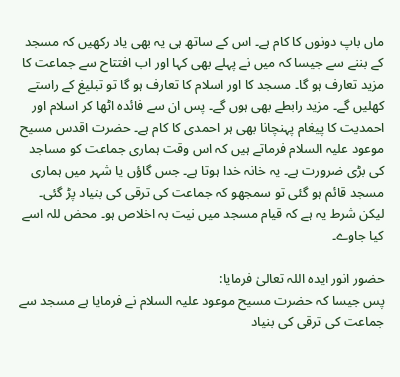ماں باپ دونوں کا کام ہے۔ اس کے ساتھ ہی یہ بھی یاد رکھیں کہ مسجد کے بننے سے جیسا کہ میں نے پہلے بھی کہا اور اب افتتاح سے جماعت کا مزید تعارف ہو گا۔ مسجد کا اور اسلام کا تعارف ہو گا تو تبلیغ کے راستے کھلیں گے۔ مزید رابطے بھی ہوں گے۔ پس ان سے فائدہ اٹھا کر اسلام اور احمدیت کا پیغام پہنچانا بھی ہر احمدی کا کام ہے۔ حضرت اقدس مسیح موعود علیہ السلام فرماتے ہیں کہ اس وقت ہماری جماعت کو مساجد کی بڑی ضرورت ہے۔ یہ خانہ خدا ہوتا ہے۔ جس گاؤں یا شہر میں ہماری مسجد قائم ہو گئی تو سمجھو کہ جماعت کی ترقی کی بنیاد پڑ گئی۔ لیکن شرط یہ ہے کہ قیام مسجد میں نیت بہ اخلاص ہو۔ محض للہ اسے کیا جاوے۔

حضور انور ایدہ اللہ تعالیٰ فرمایا:
پس جیسا کہ حضرت مسیح موعود علیہ السلام نے فرمایا ہے مسجد سے جماعت کی ترقی کی بنیاد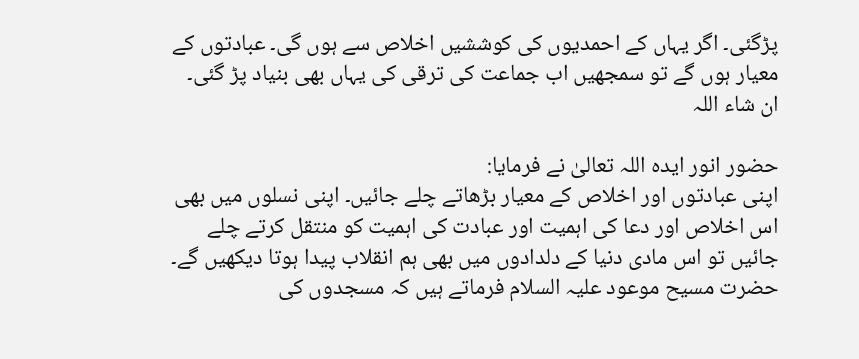پڑگئی۔ اگر یہاں کے احمدیوں کی کوششیں اخلاص سے ہوں گی۔ عبادتوں کے معیار ہوں گے تو سمجھیں اب جماعت کی ترقی کی یہاں بھی بنیاد پڑ گئی۔ ان شاء اللہ

حضور انور ایدہ اللہ تعالیٰ نے فرمایا:
اپنی عبادتوں اور اخلاص کے معیار بڑھاتے چلے جائیں۔ اپنی نسلوں میں بھی اس اخلاص اور دعا کی اہمیت اور عبادت کی اہمیت کو منتقل کرتے چلے جائیں تو اس مادی دنیا کے دلدادوں میں بھی ہم انقلاب پیدا ہوتا دیکھیں گے۔ حضرت مسیح موعود علیہ السلام فرماتے ہیں کہ مسجدوں کی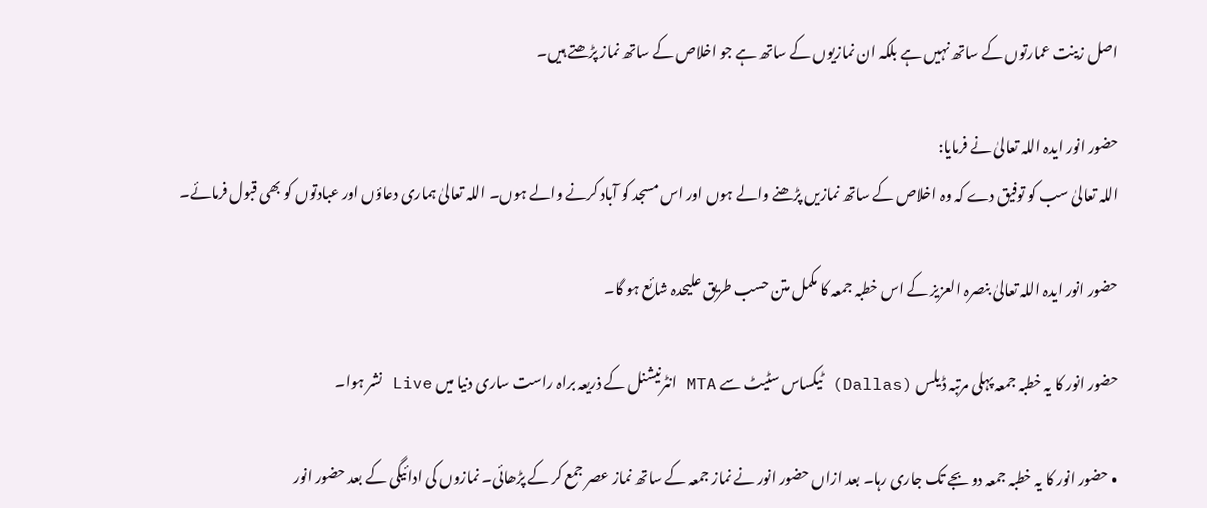اصل زینت عمارتوں کے ساتھ نہیں ہے بلکہ ان نمازیوں کے ساتھ ہے جو اخلاص کے ساتھ نماز پڑھتے ہیں۔

حضور انور ایدہ اللہ تعالیٰ نے فرمایا:
اللہ تعالیٰ سب کو توفیق دے کہ وہ اخلاص کے ساتھ نمازیں پڑھنے والے ہوں اور اس مسجد کو آباد کرنے والے ہوں۔ اللہ تعالیٰ ہماری دعاؤں اور عبادتوں کو بھی قبول فرمائے۔

حضور انور ایدہ اللہ تعالیٰ بنصرہ العزیز کے اس خطبہ جمعہ کا مکمل متن حسب طریق علیحدہ شائع ہو گا۔

حضور انور کا یہ خطبہ جمعہ پہلی مرتبہ ڈیلس (Dallas) ٹیکساس سٹیٹ سے MTA انٹرنیشنل کے ذریعہ براہ راست ساری دنیا میں Live نشر ہوا۔

• حضور انور کا یہ خطبہ جمعہ دو بجے تک جاری رہا۔ بعد ازاں حضور انور نے نماز جمعہ کے ساتھ نماز عصر جمع کر کے پڑھائی۔ نمازوں کی ادائیگی کے بعد حضور انور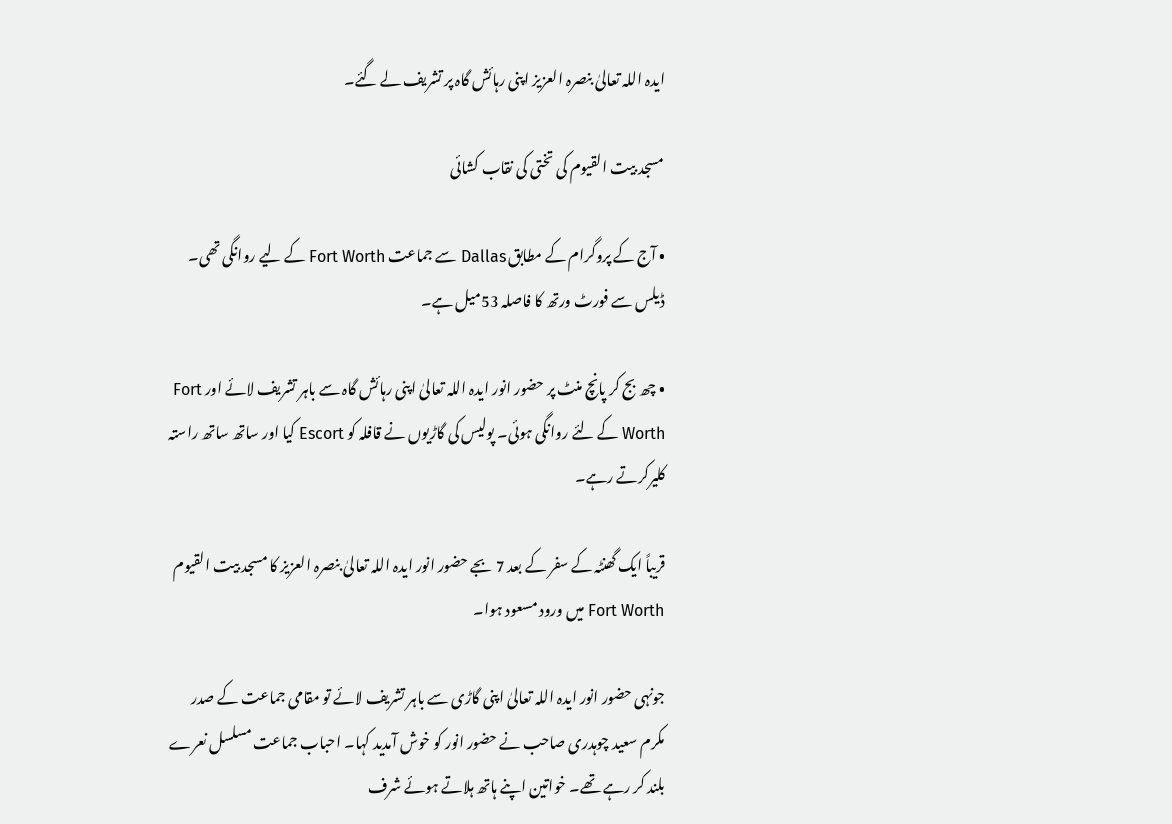ایدہ اللہ تعالیٰ بنصرہ العزیز اپنی رہائش گاہ پر تشریف لے گئے۔

مسجد بیت القیوم کی تختی کی نقاب کشائی

• آج کے پروگرام کے مطابق Dallas سے جماعت Fort Worth کے لیے روانگی تھی۔ ڈیلس سے فورٹ ورتھ کا فاصلہ 53میل ہے۔

• چھ بج کر پانچ منٹ پر حضور انور ایدہ اللہ تعالیٰ اپنی رہائش گاہ سے باہر تشریف لائے اور Fort Worth کے لئے روانگی ہوئی۔ پولیس کی گاڑیوں نے قافلہ کو Escort کیا اور ساتھ ساتھ راستہ کلیرکرتے رہے۔

قریباً ایک گھنٹہ کے سفر کے بعد 7 بجے حضور انور ایدہ اللہ تعالیٰ بنصرہ العزیز کا مسجد بیت القیوم Fort Worth میں ورود مسعود ہوا۔

جونہی حضور انور ایدہ اللہ تعالیٰ اپنی گاڑی سے باہر تشریف لائے تو مقامی جماعت کے صدر مکرم سعید چوہدری صاحب نے حضور انور کو خوش آمدید کہا۔ احباب جماعت مسلسل نعرے بلند کر رہے تھے۔ خواتین اپنے ہاتھ ہلاتے ہوئے شرف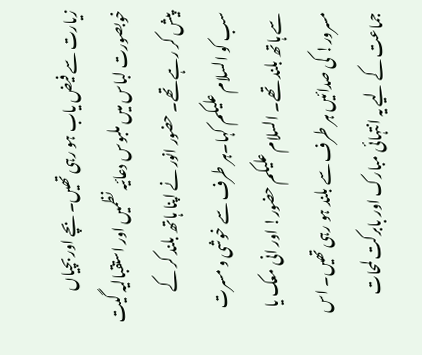زیارت سے فیض یاب ہو رہی تھیں۔ بچے اور بچیاں خوبصورت لباس میں ملبوس دعائیہ نظمیں اور استقبالیہ گیت پیش کر رہے تھے۔ حضور انور نے اپنا ہاتھ بلند کر کے سب کو السلام علیکم کہا۔ہر طرف سے خوشی و مسرت سے ہاتھ بلند تھے۔ السلام علیکم حضور! اور انی معک یا مسرور! کی صدائیں ہر طرف سے بلند ہو رہی تھیں۔ اس جماعت کے لیے یہ انتہائی مبارک اور بابرکت لمحات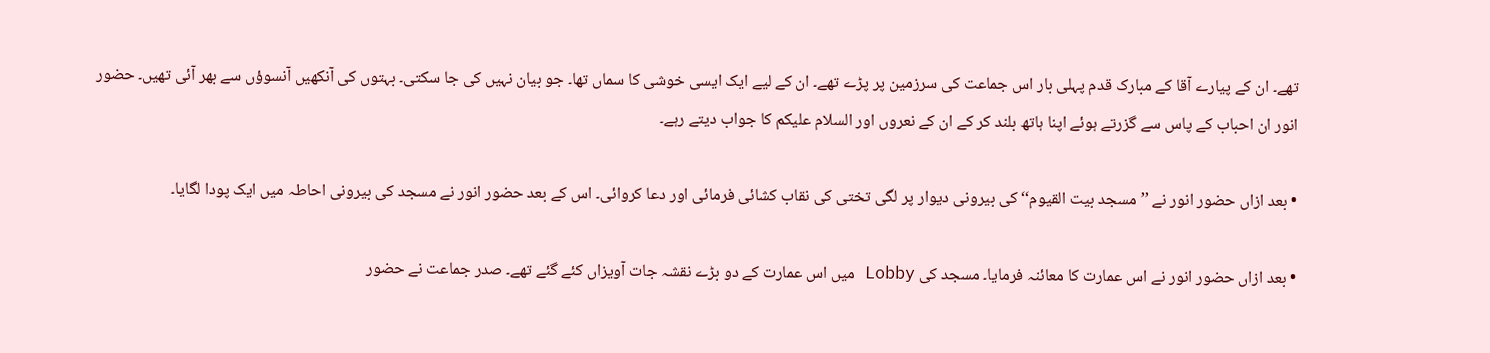تھے۔ ان کے پیارے آقا کے مبارک قدم پہلی بار اس جماعت کی سرزمین پر پڑے تھے۔ ان کے لیے ایک ایسی خوشی کا سماں تھا۔ جو بیان نہیں کی جا سکتی۔ بہتوں کی آنکھیں آنسوؤں سے بھر آئی تھیں۔ حضور انور ان احباب کے پاس سے گزرتے ہوئے اپنا ہاتھ بلند کر کے ان کے نعروں اور السلام علیکم کا جواب دیتے رہے۔

• بعد ازاں حضور انور نے ’’مسجد بیت القیوم‘‘ کی بیرونی دیوار پر لگی تختی کی نقاب کشائی فرمائی اور دعا کروائی۔ اس کے بعد حضور انور نے مسجد کی بیرونی احاطہ میں ایک پودا لگایا۔

• بعد ازاں حضور انور نے اس عمارت کا معائنہ فرمایا۔ مسجد کی Lobby میں اس عمارت کے دو بڑے نقشہ جات آویزاں کئے گئے تھے۔ صدر جماعت نے حضور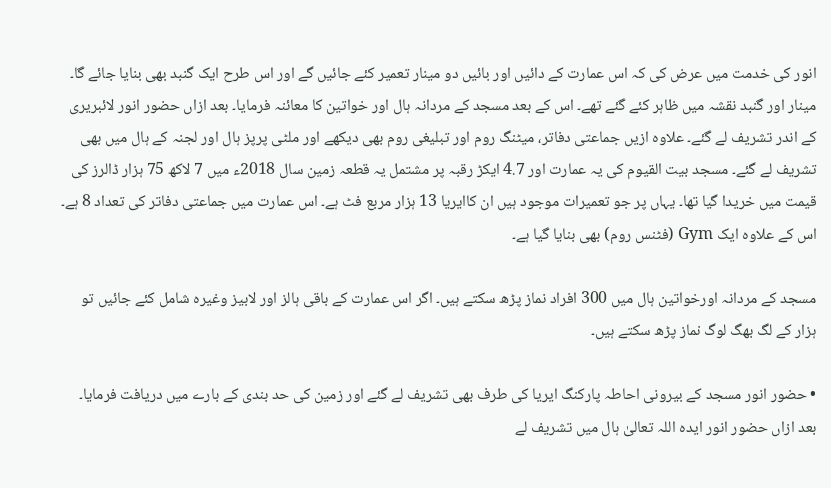انور کی خدمت میں عرض کی کہ اس عمارت کے دائیں اور بائیں دو مینار تعمیر کئے جائیں گے اور اس طرح ایک گنبد بھی بنایا جائے گا۔ مینار اور گنبد نقشہ میں ظاہر کئے گئے تھے۔ اس کے بعد مسجد کے مردانہ ہال اور خواتین کا معائنہ فرمایا۔ بعد ازاں حضور انور لائبریری کے اندر تشریف لے گئے۔ علاوہ ازیں جماعتی دفاتر، میٹنگ روم اور تبلیغی روم بھی دیکھے اور ملٹی پرپز ہال اور لجنہ کے ہال میں بھی تشریف لے گئے۔ مسجد بیت القیوم کی یہ عمارت اور 4.7 ایکڑ رقبہ پر مشتمل یہ قطعہ زمین سال 2018ء میں 7 لاکھ 75 ہزار ڈالرز کی قیمت میں خریدا گیا تھا۔ یہاں پر جو تعمیرات موجود ہیں ان کاایریا 13 ہزار مربع فٹ ہے۔ اس عمارت میں جماعتی دفاتر کی تعداد 8 ہے۔ اس کے علاوہ ایک Gym (فٹنس روم) بھی بنایا گیا ہے۔

مسجد کے مردانہ اورخواتین ہال میں 300 افراد نماز پڑھ سکتے ہیں۔ اگر اس عمارت کے باقی ہالز اور لابیز وغیرہ شامل کئے جائیں تو ہزار کے لگ بھگ لوگ نماز پڑھ سکتے ہیں۔

• حضور انور مسجد کے بیرونی احاطہ پارکنگ ایریا کی طرف بھی تشریف لے گئے اور زمین کی حد بندی کے بارے میں دریافت فرمایا۔ بعد ازاں حضور انور ایدہ اللہ تعالیٰ ہال میں تشریف لے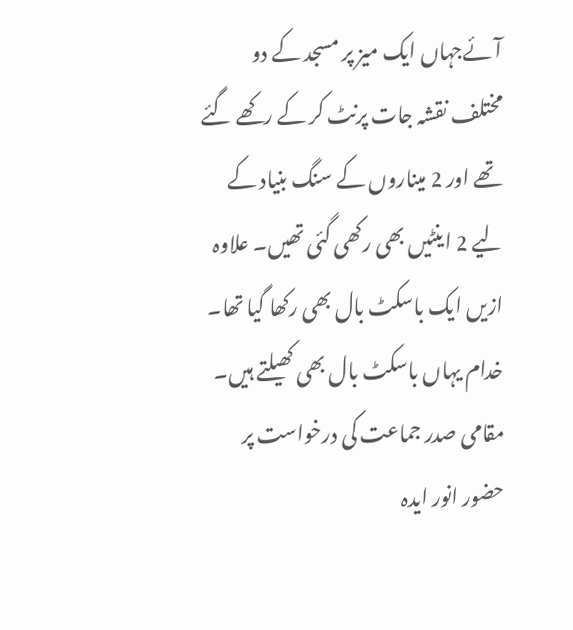آئےجہاں ایک میز پر مسجد کے دو مختلف نقشہ جات پرنٹ کر کے رکھے گئے تھے اور 2 میناروں کے سنگ بنیاد کے لیے 2 اینٹیں بھی رکھی گئی تھیں۔ علاوہ ازیں ایک باسکٹ بال بھی رکھا گیا تھا۔ خدام یہاں باسکٹ بال بھی کھیلتے ہیں۔ مقامی صدر جماعت کی درخواست پر حضور انور ایدہ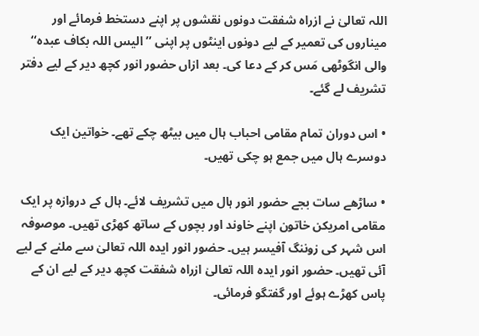اللہ تعالیٰ نے ازراہ شفقت دونوں نقشوں پر اپنے دستخط فرمائے اور میناروں کی تعمیر کے لیے دونوں اینٹوں پر اپنی ’’الیس اللہ بکاف عبدہ‘‘ والی انگوٹھی مَس کر کے دعا کی۔ بعد ازاں حضور انور کچھ دیر کے لیے دفتر تشریف لے گئے۔

• اس دوران تمام مقامی احباب ہال میں بیٹھ چکے تھے۔ خواتین ایک دوسرے ہال میں جمع ہو چکی تھیں۔

• ساڑھے سات بجے حضور انور ہال میں تشریف لائے۔ ہال کے دروازہ پر ایک مقامی امریکن خاتون اپنے خاوند اور بچوں کے ساتھ کھڑی تھیں۔ موصوفہ اس شہر کی زوننگ آفیسر ہیں۔ حضور انور ایدہ اللہ تعالیٰ سے ملنے کے لیے آئی تھیں۔ حضور انور ایدہ اللہ تعالیٰ ازراہ شفقت کچھ دیر کے لیے ان کے پاس کھڑے ہوئے اور گفتگو فرمائی۔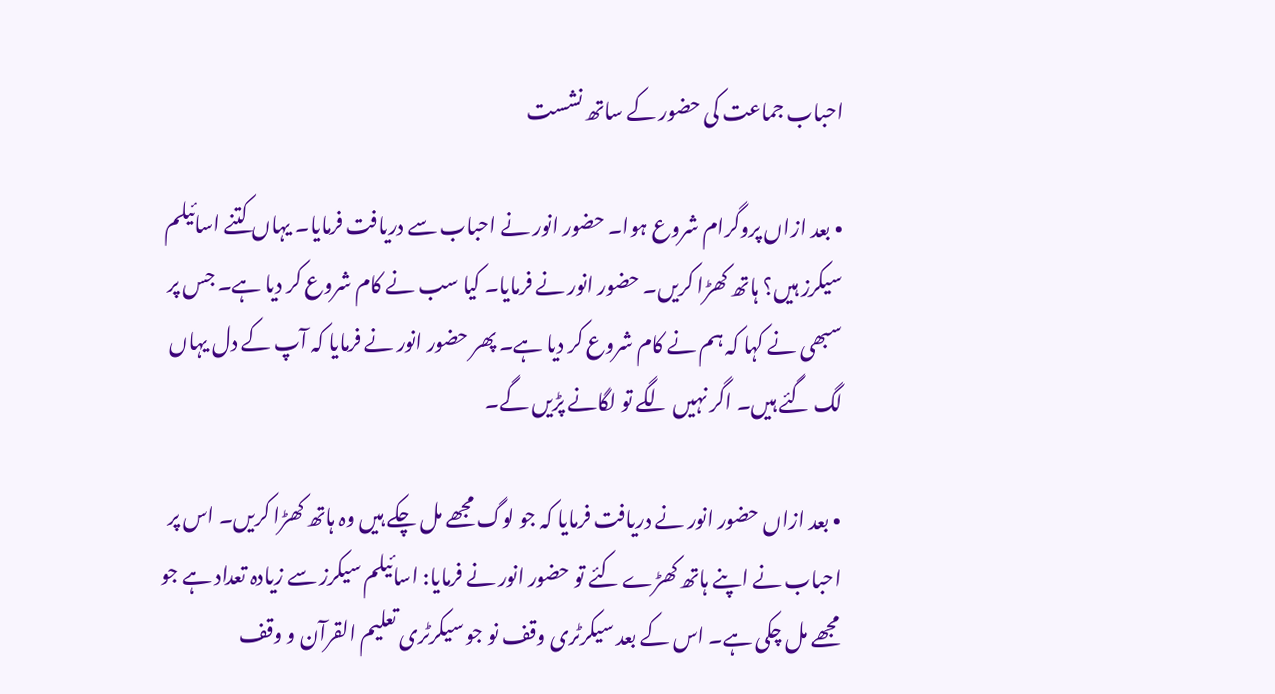احباب جماعت کی حضور کے ساتھ نشست

• بعد ازاں پروگرام شروع ہوا۔ حضور انور نے احباب سے دریافت فرمایا۔ یہاں کتنے اسائیلم سیکرز ہیں؟ ہاتھ کھڑا کریں۔ حضور انور نے فرمایا۔ کیا سب نے کام شروع کر دیا ہے۔ جس پر سبھی نے کہا کہ ہم نے کام شروع کر دیا ہے۔ پھر حضور انور نے فرمایا کہ آپ کے دل یہاں لگ گئے ہیں۔ اگر نہیں لگے تو لگانے پڑیں گے۔

• بعد ازاں حضور انور نے دریافت فرمایا کہ جو لوگ مجھے مل چکے ہیں وہ ہاتھ کھڑا کریں۔ اس پر احباب نے اپنے ہاتھ کھڑے کئے تو حضور انور نے فرمایا: اسائیلم سیکرز سے زیادہ تعداد ہے جو مجھے مل چکی ہے۔ اس کے بعد سیکرٹری وقف نو جو سیکرٹری تعلیم القرآن و وقف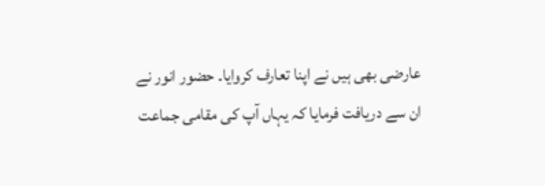عارضی بھی ہیں نے اپنا تعارف کروایا۔ حضور انور نے ان سے دریافت فرمایا کہ یہاں آپ کی مقامی جماعت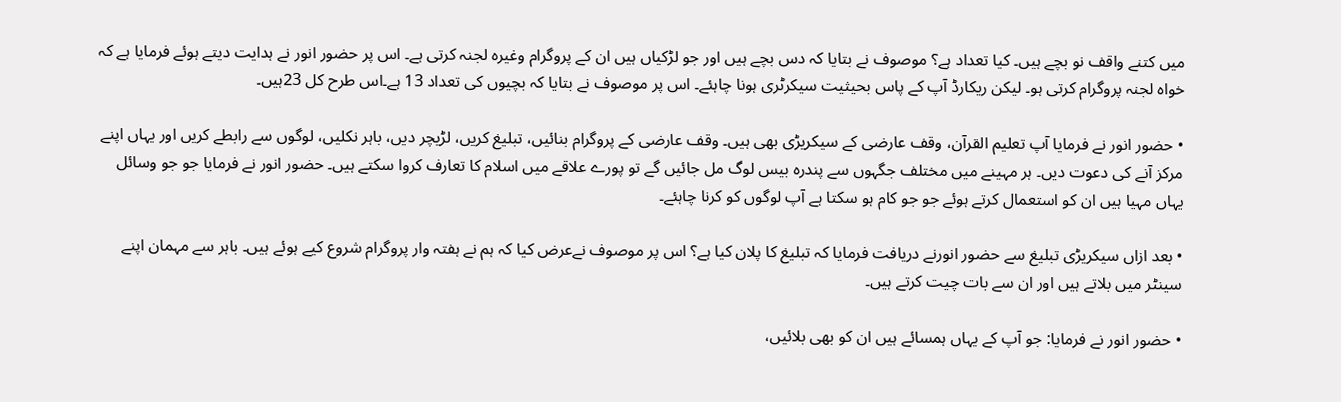میں کتنے واقف نو بچے ہیں۔ کیا تعداد ہے؟ موصوف نے بتایا کہ دس بچے ہیں اور جو لڑکیاں ہیں ان کے پروگرام وغیرہ لجنہ کرتی ہے۔ اس پر حضور انور نے ہدایت دیتے ہوئے فرمایا ہے کہ خواہ لجنہ پروگرام کرتی ہو۔ لیکن ریکارڈ آپ کے پاس بحیثیت سیکرٹری ہونا چاہئے۔ اس پر موصوف نے بتایا کہ بچیوں کی تعداد 13 ہے۔اس طرح کل 23ہیں۔

• حضور انور نے فرمایا آپ تعلیم القرآن، وقف عارضی کے سیکریڑی بھی ہیں۔ وقف عارضی کے پروگرام بنائیں، تبلیغ کریں، لڑیچر دیں، باہر نکلیں، لوگوں سے رابطے کریں اور یہاں اپنے مرکز آنے کی دعوت دیں۔ ہر مہینے میں مختلف جگہوں سے پندرہ بیس لوگ مل جائیں گے تو پورے علاقے میں اسلام کا تعارف کروا سکتے ہیں۔ حضور انور نے فرمایا جو جو وسائل یہاں مہیا ہیں ان کو استعمال کرتے ہوئے جو جو کام ہو سکتا ہے آپ لوگوں کو کرنا چاہئے۔

• بعد ازاں سیکریڑی تبلیغ سے حضور انورنے دریافت فرمایا کہ تبلیغ کا پلان کیا ہے؟ اس پر موصوف نےعرض کیا کہ ہم نے ہفتہ وار پروگرام شروع کیے ہوئے ہیں۔ باہر سے مہمان اپنے سینٹر میں بلاتے ہیں اور ان سے بات چیت کرتے ہیں۔

• حضور انور نے فرمایا: جو آپ کے یہاں ہمسائے ہیں ان کو بھی بلائیں،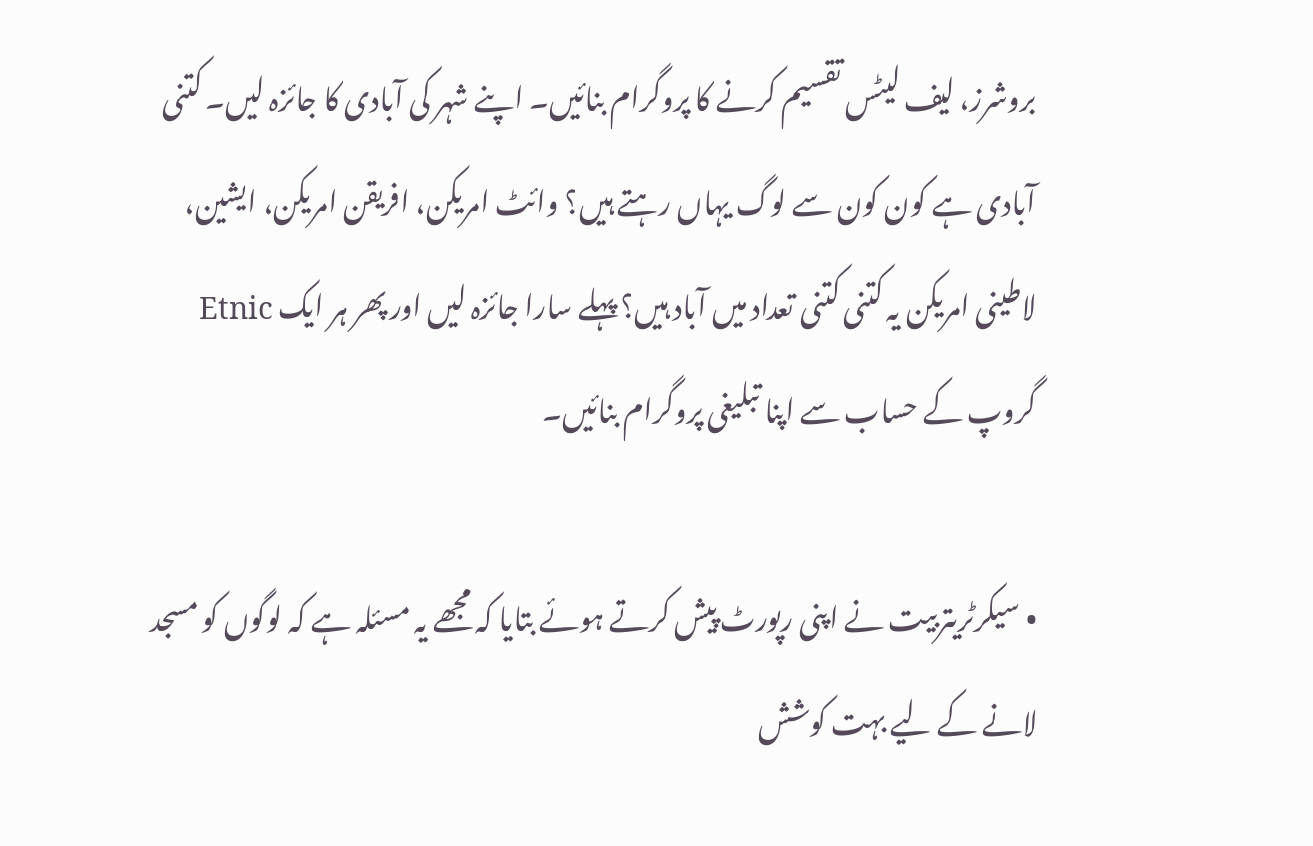بروشرز، لیف لیٹس تقسیم کرنے کا پروگرام بنائیں۔ اپنے شہر کی آبادی کا جائزہ لیں۔ کتنی آبادی ہے کون کون سے لوگ یہاں رہتے ہیں؟ وائٹ امریکن، افریقن امریکن، ایشین، لاطینی امریکن یہ کتنی کتنی تعداد میں آباد ہیں؟ پہلے سارا جائزہ لیں اور پھر ہر ایک Etnic گروپ کے حساب سے اپنا تبلیغی پروگرام بنائیں۔

• سیکرٹریتربیت نے اپنی رپورٹ پیش کرتے ہوئے بتایا کہ مجھے یہ مسئلہ ہے کہ لوگوں کو مسجد لانے کے لیے بہت کوشش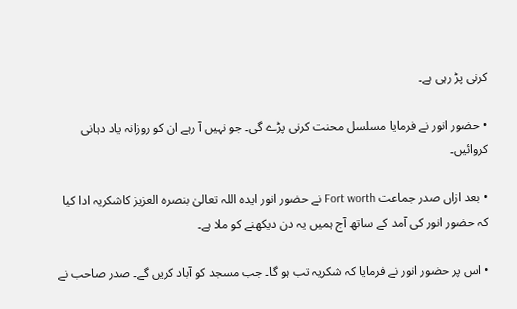کرنی پڑ رہی ہے۔

• حضور انور نے فرمایا مسلسل محنت کرنی پڑے گی۔ جو نہیں آ رہے ان کو روزانہ یاد دہانی کروائیں۔

• بعد ازاں صدر جماعت Fort worth نے حضور انور ایدہ اللہ تعالیٰ بنصرہ العزیز کاشکریہ ادا کیا کہ حضور انور کی آمد کے ساتھ آج ہمیں یہ دن دیکھنے کو ملا ہے۔

• اس پر حضور انور نے فرمایا کہ شکریہ تب ہو گا۔ جب مسجد کو آباد کریں گے۔ صدر صاحب نے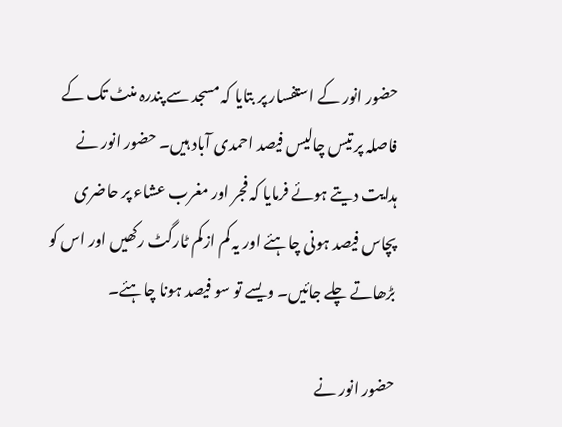حضور انور کے استفسار پر بتایا کہ مسجد سے پندرہ منٹ تک کے فاصلہ پر تیس چالیس فیصد احمدی آباد ہیں۔ حضور انور نے ہدایت دیتے ہوئے فرمایا کہ فجر اور مغرب عشاء پر حاضری پچاس فیصد ہونی چاہئے اور یہ کم ازکم ٹارگٹ رکھیں اور اس کو بڑھاتے چلے جائیں۔ ویسے تو سو فیصد ہونا چاہئے۔

حضور انور نے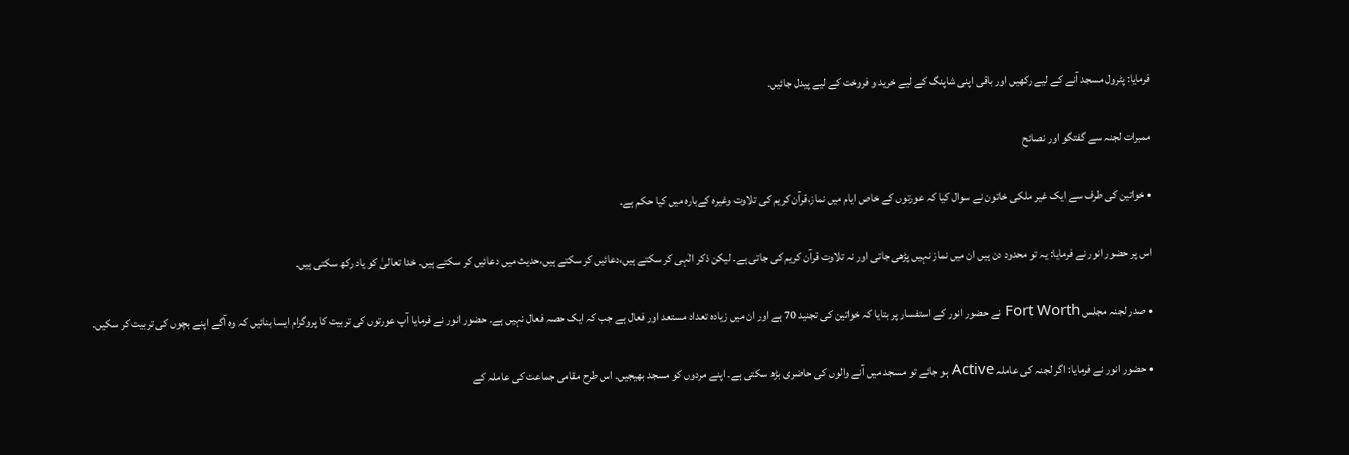فرمایا: پٹرول مسجد آنے کے لیے رکھیں اور باقی اپنی شاپنگ کے لیے خرید و فروخت کے لیے پیدل جائیں۔

ممبرات لجنہ سے گفتگو اور نصائح

• خواتین کی طرف سے ایک غیر ملکی خاتون نے سوال کیا کہ عورتوں کے خاص ایام میں نماز،قرآن کریم کی تلاوت وغیرہ کےبارہ میں کیا حکم ہے۔

اس پر حضور انور نے فرمایا: یہ تو محدود دن ہیں ان میں نماز نہیں پڑھی جاتی اور نہ تلاوت قرآن کریم کی جاتی ہے۔ لیکن ذکر الٰہی کر سکتے ہیں،دعائیں کر سکتے ہیں،حدیث میں دعائیں کر سکتے ہیں۔ خدا تعالیٰ کو یاد رکھ سکتی ہیں۔

• صدر لجنہ مجلس Fort Worth نے حضور انور کے استفسار پر بتایا کہ خواتین کی تجنید 70 ہے اور ان میں زیادہ تعداد مستعد اور فعال ہے جب کہ ایک حصہ فعال نہیں ہے۔ حضور انور نے فرمایا آپ عورتوں کی تربیت کا پروگرام ایسا بنائیں کہ وہ آگے اپنے بچوں کی تربیت کر سکیں۔

• حضور انور نے فرمایا: اگر لجنہ کی عاملہ Active ہو جائے تو مسجد میں آنے والوں کی حاضری بڑھ سکتی ہے۔ اپنے مردوں کو مسجد بھیجیں۔ اس طرح مقامی جماعت کی عاملہ کے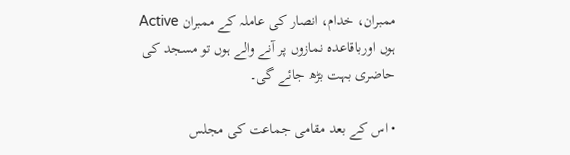ممبران، خدام، انصار کی عاملہ کے ممبران Active ہوں اورباقاعدہ نمازوں پر آنے والے ہوں تو مسجد کی حاضری بہت بڑھ جائے گی۔

• اس کے بعد مقامی جماعت کی مجلس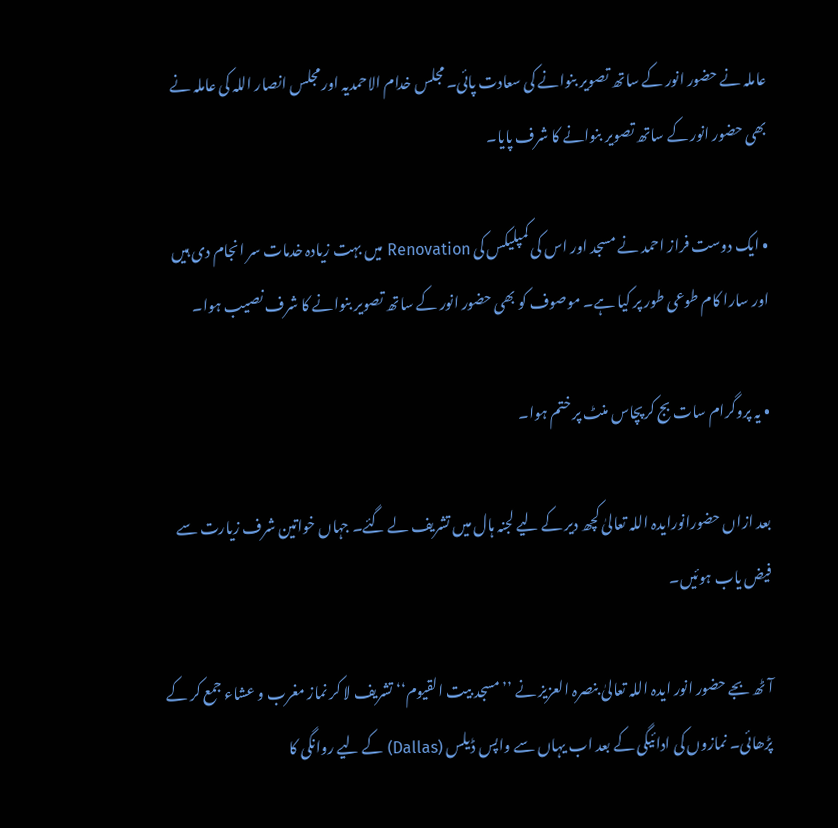عاملہ نے حضور انور کے ساتھ تصویر بنوانے کی سعادت پائی۔ مجلس خدام الاحمدیہ اور مجلس انصار اللہ کی عاملہ نے بھی حضور انور کے ساتھ تصویر بنوانے کا شرف پایا۔

• ایک دوست فراز احمد نے مسجد اور اس کی کمپلیکس کی Renovation میں بہت زیادہ خدمات سر انجام دی ہیں اور سارا کام طوعی طور پر کیا ہے۔ موصوف کو بھی حضور انور کے ساتھ تصویر بنوانے کا شرف نصیب ہوا۔

• یہ پروگرام سات بج کرپچاس منٹ پر ختم ہوا۔

بعد ازاں حضورانورایدہ اللہ تعالیٰ کچھ دیر کے لیے لجنہ ہال میں تشریف لے گئے۔ جہاں خواتین شرف زیارت سے فیض یاب ہوئیں۔

آٹھ بجے حضور انور ایدہ اللہ تعالیٰ بنصرہ العزیز نے ’’مسجد بیت القیوم‘‘ تشریف لا کر نماز مغرب و عشاء جمع کر کے پڑھائی۔ نمازوں کی ادائیگی کے بعد اب یہاں سے واپس ڈیلس (Dallas) کے لیے روانگی کا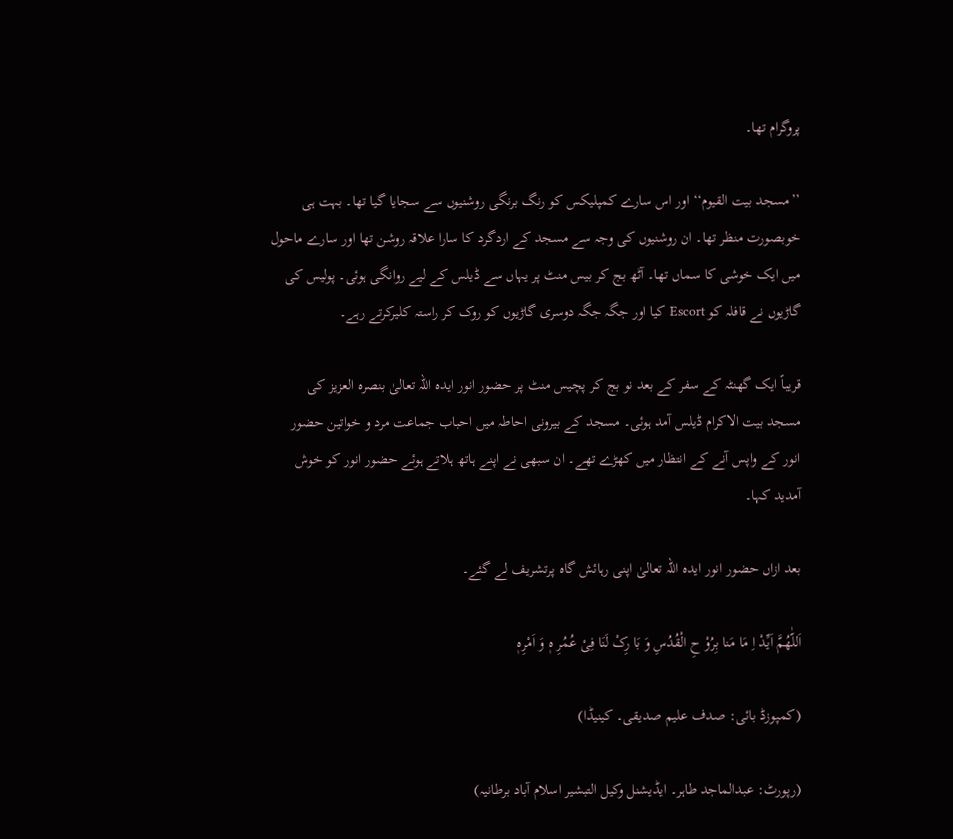پروگرام تھا۔

’’مسجد بیت القیوم‘‘ اور اس سارے کمپلیکس کو رنگ برنگی روشنیوں سے سجایا گیا تھا۔ بہت ہی خوبصورت منظر تھا۔ ان روشنیوں کی وجہ سے مسجد کے اردگرد کا سارا علاقہ روشن تھا اور سارے ماحول میں ایک خوشی کا سماں تھا۔ آٹھ بج کر بیس منٹ پر یہاں سے ڈیلس کے لیے روانگی ہوئی۔ پولیس کی گاڑیوں نے قافلہ کو Escort کیا اور جگہ جگہ دوسری گاڑیوں کو روک کر راستہ کلیرکرتے رہے۔

قریباً ایک گھنٹہ کے سفر کے بعد نو بج کر پچیس منٹ پر حضور انور ایدہ اللہ تعالیٰ بنصرہ العزیز کی مسجد بیت الاکرام ڈیلس آمد ہوئی۔ مسجد کے بیرونی احاطہ میں احباب جماعت مرد و خواتین حضور انور کے واپس آنے کے انتظار میں کھڑے تھے۔ ان سبھی نے اپنے ہاتھ ہلاتے ہوئے حضور انور کو خوش آمدید کہا۔

بعد ازاں حضور انور ایدہ اللہ تعالیٰ اپنی رہائش گاہ پرتشریف لے گئے۔

اَللّٰھُمَّ اَیِّدْ اِ مَا مَنا بِرُوْ حِ الْقُدُسِ وَ بَا رِکْ لَنَا فِیْ عُمُرِ ہٖ وَ اَمْرِہٖ

(کمپوزڈ بائی: صدف علیم صدیقی۔ کینیڈا)

(رپورٹ: عبدالماجد طاہر۔ ایڈیشنل وکیل التبشیر اسلام آباد برطانیہ)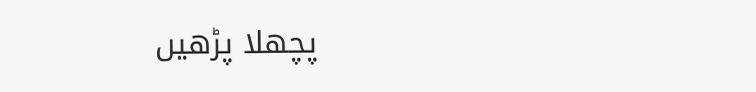پچھلا پڑھیں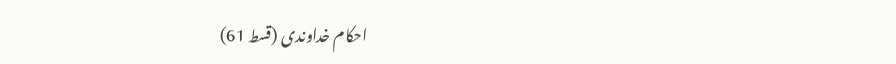احکام خداوندی (قسط 61)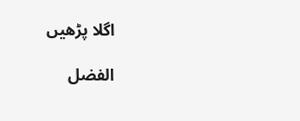اگلا پڑھیں

الفضل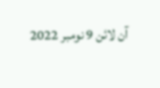آن لائن 9 نومبر 2022